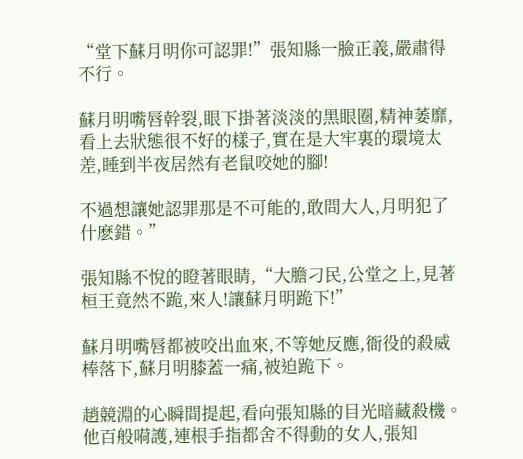“堂下蘇月明你可認罪!”張知縣一臉正義,嚴肅得不行。

蘇月明嘴唇幹裂,眼下掛著淡淡的黑眼圈,精神萎靡,看上去狀態很不好的樣子,實在是大牢裏的環境太差,睡到半夜居然有老鼠咬她的腳!

不過想讓她認罪那是不可能的,敢問大人,月明犯了什麽錯。”

張知縣不悅的瞪著眼睛,“大膽刁民,公堂之上,見著桓王竟然不跪,來人!讓蘇月明跪下!”

蘇月明嘴唇都被咬出血來,不等她反應,衙役的殺威棒落下,蘇月明膝蓋一痛,被迫跪下。

趙競淵的心瞬間提起,看向張知縣的目光暗藏殺機。他百般嗬護,連根手指都舍不得動的女人,張知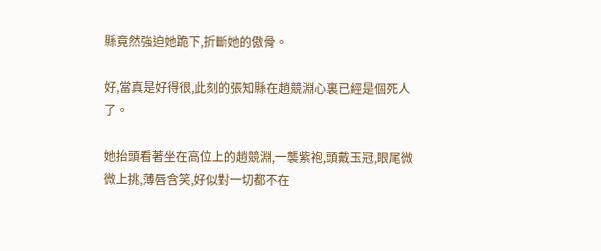縣竟然強迫她跪下,折斷她的傲骨。

好,當真是好得很,此刻的張知縣在趙競淵心裏已經是個死人了。

她抬頭看著坐在高位上的趙競淵,一襲紫袍,頭戴玉冠,眼尾微微上挑,薄唇含笑,好似對一切都不在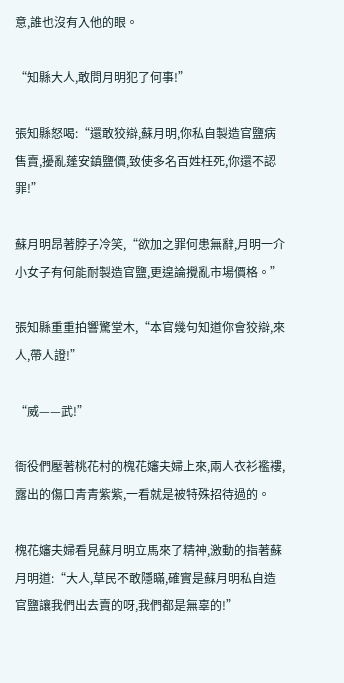意,誰也沒有入他的眼。

“知縣大人,敢問月明犯了何事!”

張知縣怒喝:“還敢狡辯,蘇月明,你私自製造官鹽病售賣,擾亂蓬安鎮鹽價,致使多名百姓枉死,你還不認罪!”

蘇月明昂著脖子冷笑,“欲加之罪何患無辭,月明一介小女子有何能耐製造官鹽,更遑論攪亂市場價格。”

張知縣重重拍響驚堂木,“本官幾句知道你會狡辯,來人,帶人證!”

“威——武!”

衙役們壓著桃花村的槐花嬸夫婦上來,兩人衣衫襤褸,露出的傷口青青紫紫,一看就是被特殊招待過的。

槐花嬸夫婦看見蘇月明立馬來了精神,激動的指著蘇月明道:“大人,草民不敢隱瞞,確實是蘇月明私自造官鹽讓我們出去賣的呀,我們都是無辜的!”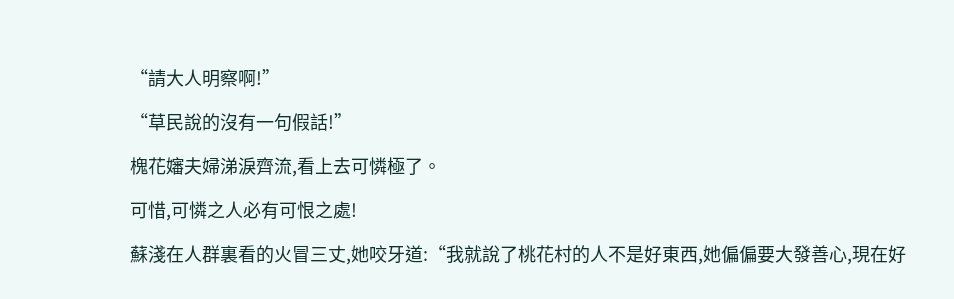“請大人明察啊!”

“草民說的沒有一句假話!”

槐花嬸夫婦涕淚齊流,看上去可憐極了。

可惜,可憐之人必有可恨之處!

蘇淺在人群裏看的火冒三丈,她咬牙道:“我就說了桃花村的人不是好東西,她偏偏要大發善心,現在好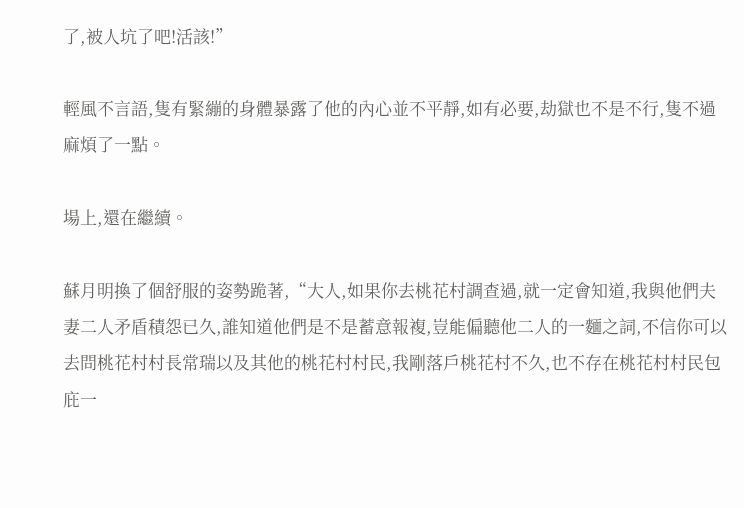了,被人坑了吧!活該!”

輕風不言語,隻有緊繃的身體暴露了他的內心並不平靜,如有必要,劫獄也不是不行,隻不過麻煩了一點。

場上,還在繼續。

蘇月明換了個舒服的姿勢跪著,“大人,如果你去桃花村調查過,就一定會知道,我與他們夫妻二人矛盾積怨已久,誰知道他們是不是蓄意報複,豈能偏聽他二人的一麵之詞,不信你可以去問桃花村村長常瑞以及其他的桃花村村民,我剛落戶桃花村不久,也不存在桃花村村民包庇一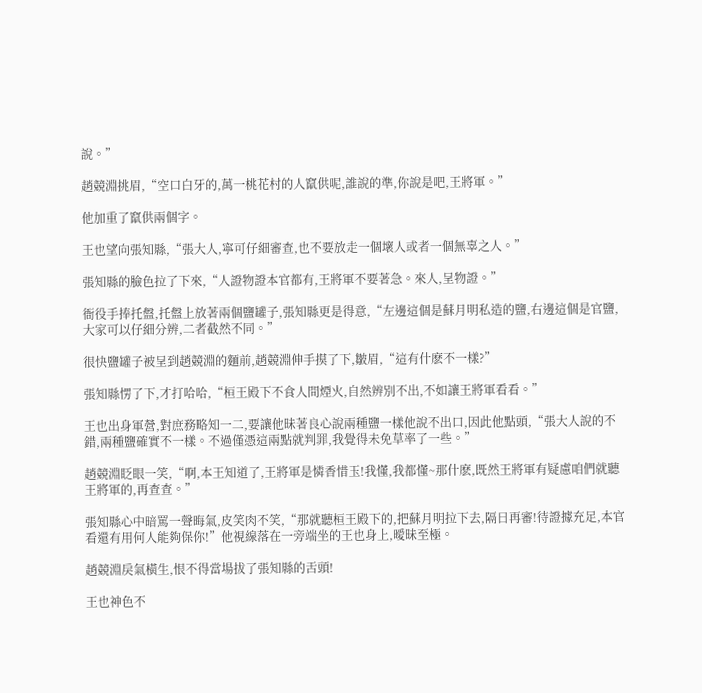說。”

趙競淵挑眉,“空口白牙的,萬一桃花村的人竄供呢,誰說的準,你說是吧,王將軍。”

他加重了竄供兩個字。

王也望向張知縣,“張大人,寧可仔細審查,也不要放走一個壞人或者一個無辜之人。”

張知縣的臉色拉了下來,“人證物證本官都有,王將軍不要著急。來人,呈物證。”

衙役手捧托盤,托盤上放著兩個鹽罐子,張知縣更是得意,“左邊這個是蘇月明私造的鹽,右邊這個是官鹽,大家可以仔細分辨,二者截然不同。”

很快鹽罐子被呈到趙競淵的麵前,趙競淵伸手摸了下,皺眉,“這有什麽不一樣?”

張知縣愣了下,才打哈哈,“桓王殿下不食人間煙火,自然辨別不出,不如讓王將軍看看。”

王也出身軍營,對庶務略知一二,要讓他昧著良心說兩種鹽一樣他說不出口,因此他點頭,“張大人說的不錯,兩種鹽確實不一樣。不過僅憑這兩點就判罪,我覺得未免草率了一些。”

趙競淵眨眼一笑,“啊,本王知道了,王將軍是憐香惜玉!我懂,我都懂~那什麽,既然王將軍有疑慮咱們就聽王將軍的,再查查。”

張知縣心中暗罵一聲晦氣,皮笑肉不笑,“那就聽桓王殿下的,把蘇月明拉下去,隔日再審!待證據充足,本官看還有用何人能夠保你!”他視線落在一旁端坐的王也身上,曖昧至極。

趙競淵戾氣橫生,恨不得當場拔了張知縣的舌頭!

王也神色不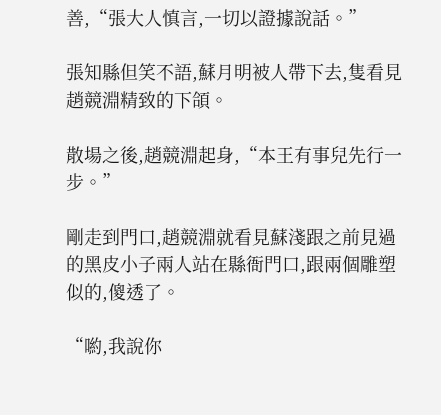善,“張大人慎言,一切以證據說話。”

張知縣但笑不語,蘇月明被人帶下去,隻看見趙競淵精致的下頜。

散場之後,趙競淵起身,“本王有事兒先行一步。”

剛走到門口,趙競淵就看見蘇淺跟之前見過的黑皮小子兩人站在縣衙門口,跟兩個雕塑似的,傻透了。

“喲,我說你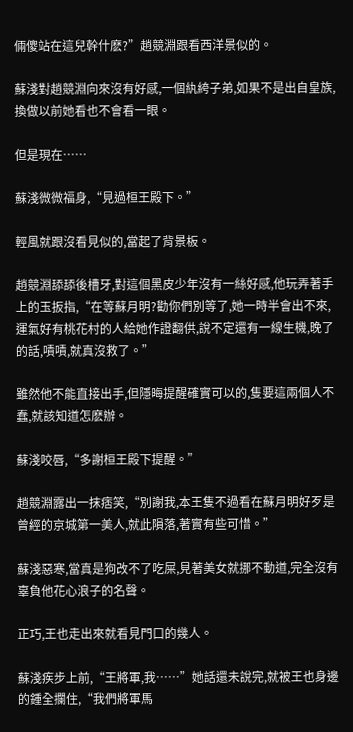倆傻站在這兒幹什麽?”趙競淵跟看西洋景似的。

蘇淺對趙競淵向來沒有好感,一個紈絝子弟,如果不是出自皇族,換做以前她看也不會看一眼。

但是現在……

蘇淺微微福身,“見過桓王殿下。”

輕風就跟沒看見似的,當起了背景板。

趙競淵舔舔後槽牙,對這個黑皮少年沒有一絲好感,他玩弄著手上的玉扳指,“在等蘇月明?勸你們別等了,她一時半會出不來,運氣好有桃花村的人給她作證翻供,說不定還有一線生機,晚了的話,嘖嘖,就真沒救了。”

雖然他不能直接出手,但隱晦提醒確實可以的,隻要這兩個人不蠢,就該知道怎麽辦。

蘇淺咬唇,“多謝桓王殿下提醒。”

趙競淵露出一抹痞笑,“別謝我,本王隻不過看在蘇月明好歹是曾經的京城第一美人,就此隕落,著實有些可惜。”

蘇淺惡寒,當真是狗改不了吃屎,見著美女就挪不動道,完全沒有辜負他花心浪子的名聲。

正巧,王也走出來就看見門口的幾人。

蘇淺疾步上前,“王將軍,我……”她話還未說完,就被王也身邊的鍾全攔住,“我們將軍馬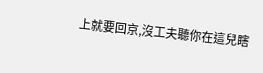上就要回京,沒工夫聽你在這兒瞎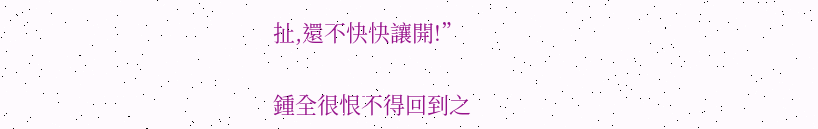扯,還不快快讓開!”

鍾全很恨不得回到之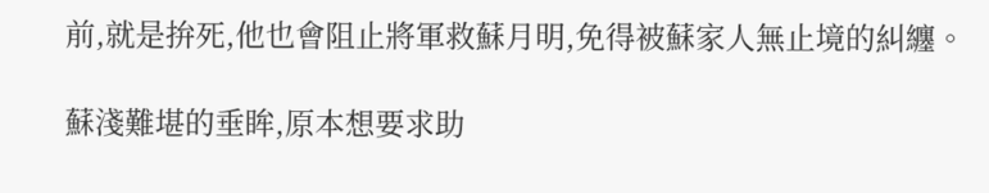前,就是拚死,他也會阻止將軍救蘇月明,免得被蘇家人無止境的糾纏。

蘇淺難堪的垂眸,原本想要求助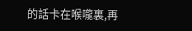的話卡在喉嚨裏,再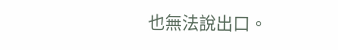也無法說出口。